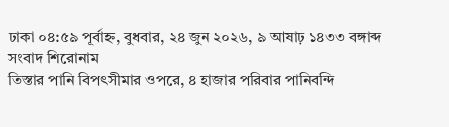ঢাকা ০৪:৫৯ পূর্বাহ্ন, বুধবার, ২৪ জুন ২০২৬, ৯ আষাঢ় ১৪৩৩ বঙ্গাব্দ
সংবাদ শিরোনাম
তিস্তার পানি বিপৎসীমার ওপরে, ৪ হাজার পরিবার পানিবন্দি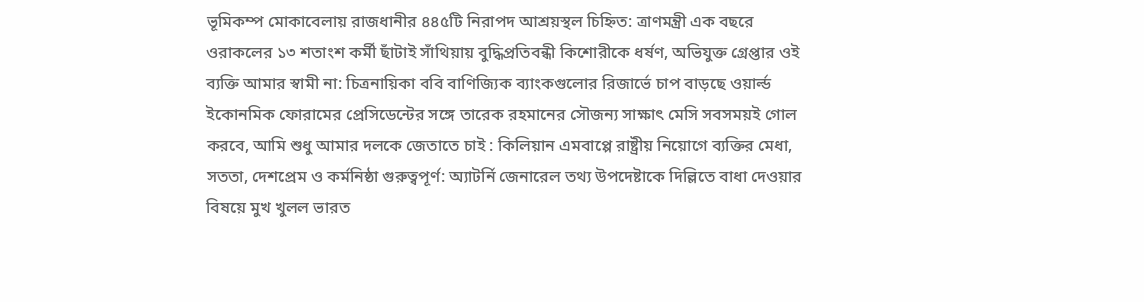ভূমিকম্প মোকাবেলায় রাজধানীর ৪৪৫টি নিরাপদ আশ্রয়স্থল চিহ্নিত: ত্রাণমন্ত্রী এক বছরে ওরাকলের ১৩ শতাংশ কর্মী ছাঁটাই সাঁথিয়ায় বুদ্ধিপ্রতিবন্ধী কিশোরীকে ধর্ষণ, অভিযুক্ত গ্রেপ্তার ওই ব্যক্তি আমার স্বামী না: চিত্রনায়িকা ববি বাণিজ্যিক ব্যাংকগুলোর রিজার্ভে চাপ বাড়ছে ওয়ার্ল্ড ইকোনমিক ফোরামের প্রেসিডেন্টের সঙ্গে তারেক রহমানের সৌজন্য সাক্ষাৎ মেসি সবসময়ই গোল করবে, আমি শুধু আমার দলকে জেতাতে চাই : কিলিয়ান এমবাপ্পে রাষ্ট্রীয় নিয়োগে ব্যক্তির মেধা, সততা, দেশপ্রেম ও কর্মনিষ্ঠা গুরুত্বপূর্ণ: অ্যাটর্নি জেনারেল তথ্য উপদেষ্টাকে দিল্লিতে বাধা দেওয়ার বিষয়ে মুখ খুলল ভারত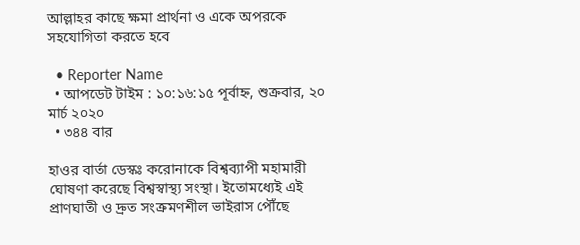আল্লাহর কাছে ক্ষমা প্রার্থনা ও একে অপরকে সহযোগিতা করতে হবে

  • Reporter Name
  • আপডেট টাইম : ১০:১৬:১৫ পূর্বাহ্ন, শুক্রবার, ২০ মার্চ ২০২০
  • ৩৪৪ বার

হাওর বার্তা ডেস্কঃ করোনাকে বিশ্বব্যাপী মহামারী ঘোষণা করেছে বিশ্বস্বাস্থ্য সংস্থা। ইতোমধ্যেই এই প্রাণঘাতী ও দ্রুত সংক্রমণশীল ভাইরাস পৌঁছে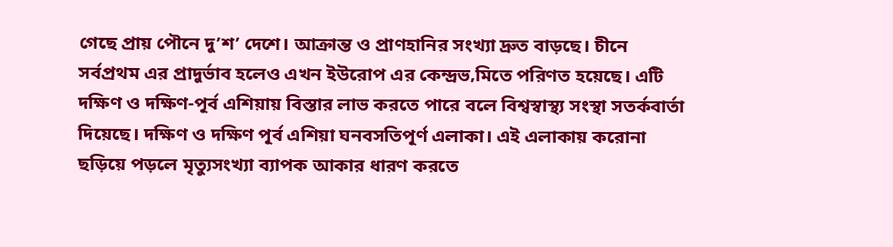গেছে প্রায় পৌনে দু’শ’ দেশে। আক্রান্ত ও প্রাণহানির সংখ্যা দ্রুত বাড়ছে। চীনে সর্বপ্রথম এর প্রাদুর্ভাব হলেও এখন ইউরোপ এর কেন্দ্রভ‚মিতে পরিণত হয়েছে। এটি দক্ষিণ ও দক্ষিণ-পূর্ব এশিয়ায় বিস্তার লাভ করতে পারে বলে বিশ্বস্বাস্থ্য সংস্থা সতর্কবার্তা দিয়েছে। দক্ষিণ ও দক্ষিণ পূর্ব এশিয়া ঘনবসতিপূর্ণ এলাকা। এই এলাকায় করোনা ছড়িয়ে পড়লে মৃত্যুসংখ্যা ব্যাপক আকার ধারণ করতে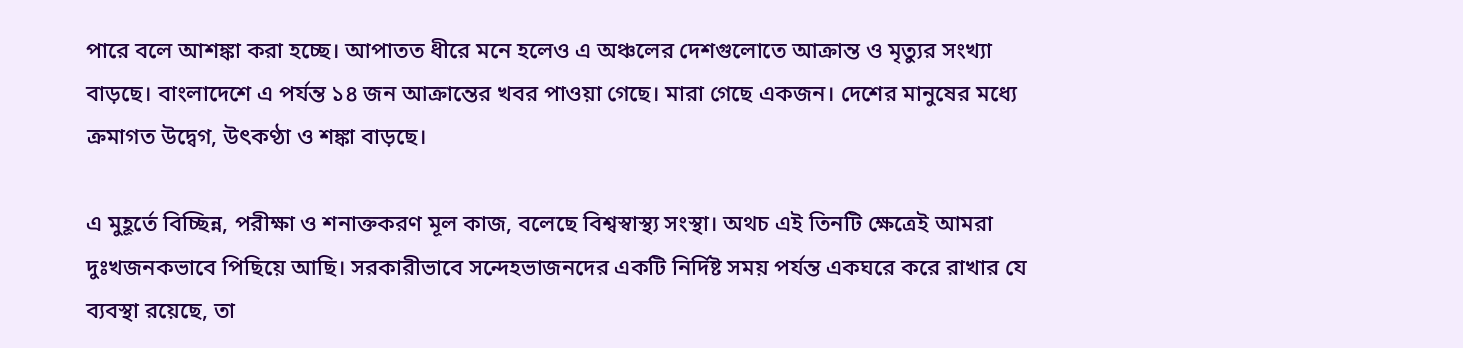পারে বলে আশঙ্কা করা হচ্ছে। আপাতত ধীরে মনে হলেও এ অঞ্চলের দেশগুলোতে আক্রান্ত ও মৃত্যুর সংখ্যা বাড়ছে। বাংলাদেশে এ পর্যন্ত ১৪ জন আক্রান্তের খবর পাওয়া গেছে। মারা গেছে একজন। দেশের মানুষের মধ্যে ক্রমাগত উদ্বেগ, উৎকণ্ঠা ও শঙ্কা বাড়ছে।

এ মুহূর্তে বিচ্ছিন্ন, পরীক্ষা ও শনাক্তকরণ মূল কাজ, বলেছে বিশ্বস্বাস্থ্য সংস্থা। অথচ এই তিনটি ক্ষেত্রেই আমরা দুঃখজনকভাবে পিছিয়ে আছি। সরকারীভাবে সন্দেহভাজনদের একটি নির্দিষ্ট সময় পর্যন্ত একঘরে করে রাখার যে ব্যবস্থা রয়েছে, তা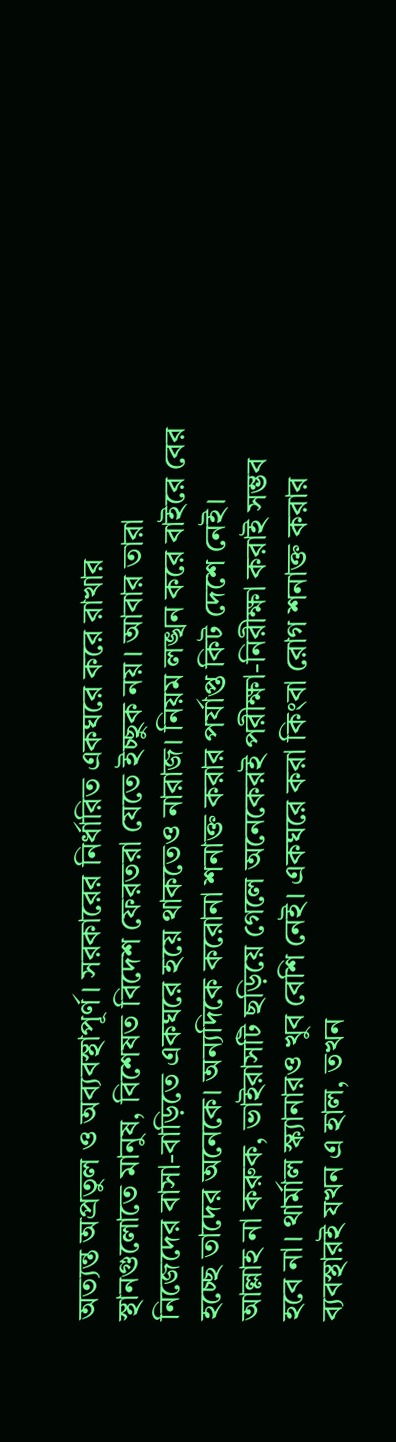অত্যন্ত অপ্রতুল ও অব্যবস্থাপূর্ণ। সরকারের নির্ধারিত একঘরে করে রাখার স্থানগুলোতে মানুষ, বিশেষত বিদেশ ফেরতরা যেতে ইচ্ছুক নয়। আবার তারা নিজেদের বাসা-বাড়িতে একঘরে হয়ে থাকতেও নারাজ। নিয়ম লঙ্খন করে বাইরে বের হচ্ছে তাদের অনেকে। অন্যদিকে করোনা শনাক্ত করার পর্যাপ্ত কিট দেশে নেই। আল্লাহ না করুক, ভাইরাসটি ছড়িয়ে গেলে অনেকেরই পরীক্ষা-নিরীক্ষা করাই সম্ভব হবে না। থার্মাল স্ক্যানারও খুব বেশি নেই। একঘরে করা কিংবা রোগ শনাক্ত করার ব্যবস্থারই যখন এ হাল, তখন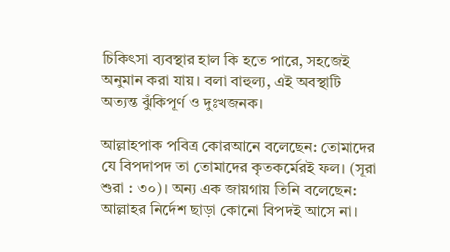চিকিৎসা ব্যবস্থার হাল কি হতে পারে, সহজেই অনুমান করা যায়। বলা বাহুল্য, এই অবস্থাটি অত্যন্ত ঝুঁকিপূর্ণ ও দুঃখজনক।

আল্লাহপাক পবিত্র কোরআনে বলেছেন: তোমাদের যে বিপদাপদ তা তোমাদের কৃতকর্মেরই ফল। (সূরা শুরা : ৩০)। অন্য এক জায়গায় তিনি বলেছেন: আল্লাহর নির্দেশ ছাড়া কোনো বিপদই আসে না।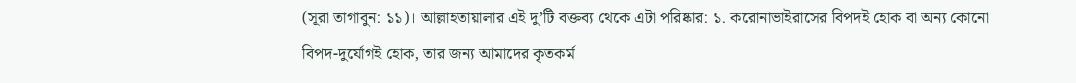(সূরা তাগাবুন: ১১)। আল্লাহতায়ালার এই দু’টি বক্তব্য থেকে এটা পরিষ্কার: ১. করোনাভাইরাসের বিপদই হোক বা অন্য কোনো বিপদ-দুর্যোগই হোক, তার জন্য আমাদের কৃতকর্ম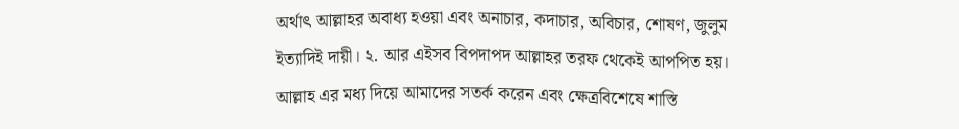অর্থাৎ আল্লাহর অবাধ্য হওয়া এবং অনাচার, কদাচার, অবিচার, শোষণ, জুলুম ইত্যাদিই দায়ী। ২. আর এইসব বিপদাপদ আল্লাহর তরফ থেকেই আপপিত হয়। আল্লাহ এর মধ্য দিয়ে আমাদের সতর্ক করেন এবং ক্ষেত্রবিশেষে শাস্তি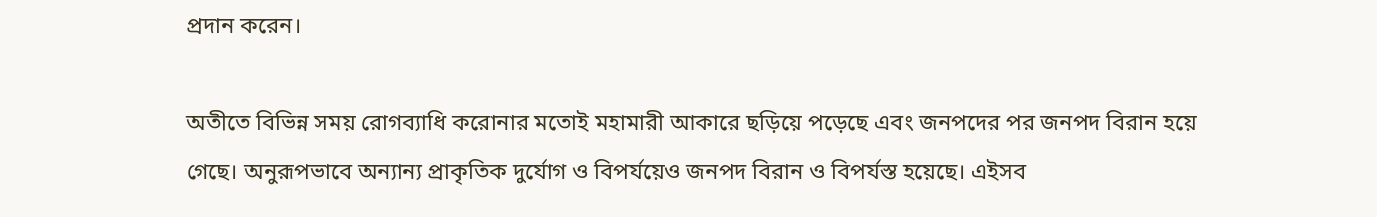প্রদান করেন।

অতীতে বিভিন্ন সময় রোগব্যাধি করোনার মতোই মহামারী আকারে ছড়িয়ে পড়েছে এবং জনপদের পর জনপদ বিরান হয়ে গেছে। অনুরূপভাবে অন্যান্য প্রাকৃতিক দুর্যোগ ও বিপর্যয়েও জনপদ বিরান ও বিপর্যস্ত হয়েছে। এইসব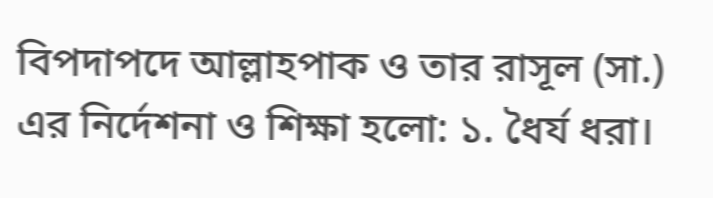বিপদাপদে আল্লাহপাক ও তার রাসূল (সা.) এর নির্দেশনা ও শিক্ষা হলো: ১. ধৈর্য ধরা।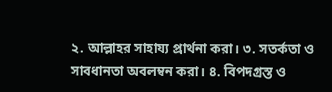২. আল্লাহর সাহায্য প্রার্থনা করা। ৩. সতর্কতা ও সাবধানতা অবলম্বন করা। ৪. বিপদগ্রস্ত ও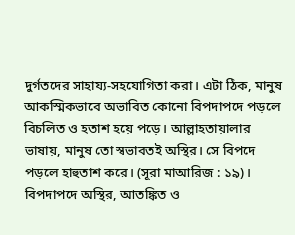দুর্গতদের সাহায্য-সহযোগিতা করা। এটা ঠিক, মানুষ আকস্মিকভাবে অভাবিত কোনো বিপদাপদে পড়লে বিচলিত ও হতাশ হয়ে পড়ে। আল্লাহতায়ালার ভাষায়, মানুষ তো স্বভাবতই অস্থির। সে বিপদে পড়লে হাহুতাশ করে। (সূরা মাআরিজ : ১৯)। বিপদাপদে অস্থির, আতঙ্কিত ও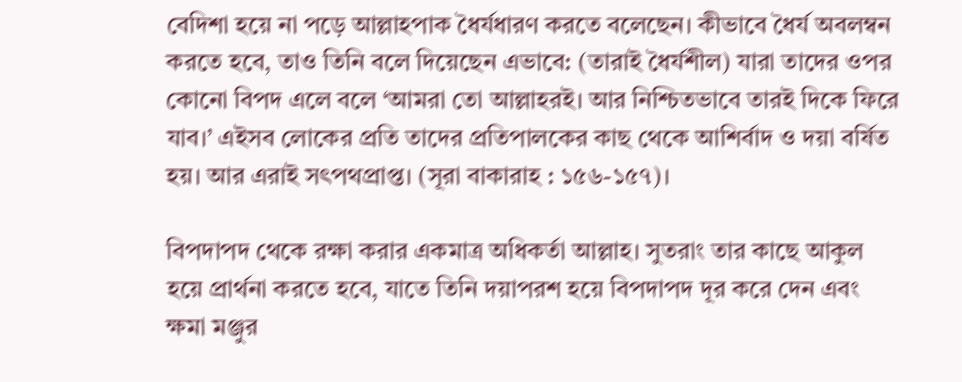বেদিশা হয়ে না পড়ে আল্লাহপাক ধৈর্যধারণ করতে বলেছেন। কীভাবে ধৈর্য অবলম্বন করতে হবে, তাও তিনি বলে দিয়েছেন এভাবে: (তারাই ধৈর্যশীল) যারা তাদের ওপর কোনো বিপদ এলে বলে ‘আমরা তো আল্লাহরই। আর নিশ্চিতভাবে তারই দিকে ফিরে যাব।’ এইসব লোকের প্রতি তাদের প্রতিপালকের কাছ থেকে আশির্বাদ ও দয়া বর্ষিত হয়। আর এরাই সৎপথপ্রাপ্ত। (সূরা বাকারাহ : ১৫৬-১৫৭)।

বিপদাপদ থেকে রক্ষা করার একমাত্র অধিকর্তা আল্লাহ। সুতরাং তার কাছে আকুল হয়ে প্রার্থনা করতে হবে, যাতে তিনি দয়াপরশ হয়ে বিপদাপদ দূর করে দেন এবং ক্ষমা মঞ্জুর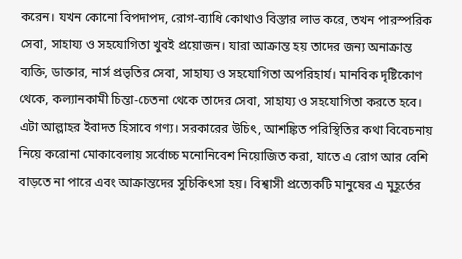করেন। যখন কোনো বিপদাপদ, রোগ-ব্যাধি কোথাও বিস্তার লাভ করে, তখন পারস্পরিক সেবা, সাহায্য ও সহযোগিতা খুবই প্রয়োজন। যারা আক্রান্ত হয় তাদের জন্য অনাক্রান্ত ব্যক্তি, ডাক্তার, নার্স প্রভৃতির সেবা, সাহায্য ও সহযোগিতা অপরিহার্য। মানবিক দৃষ্টিকোণ থেকে, কল্যানকামী চিন্তা-চেতনা থেকে তাদের সেবা, সাহায্য ও সহযোগিতা করতে হবে। এটা আল্লাহর ইবাদত হিসাবে গণ্য। সরকারের উচিৎ, আশঙ্কিত পরিস্থিতির কথা বিবেচনায় নিয়ে করোনা মোকাবেলায় সর্বোচ্চ মনোনিবেশ নিয়োজিত করা, যাতে এ রোগ আর বেশি বাড়তে না পারে এবং আক্রান্তদের সুচিকিৎসা হয়। বিশ্বাসী প্রত্যেকটি মানুষের এ মুহূর্তের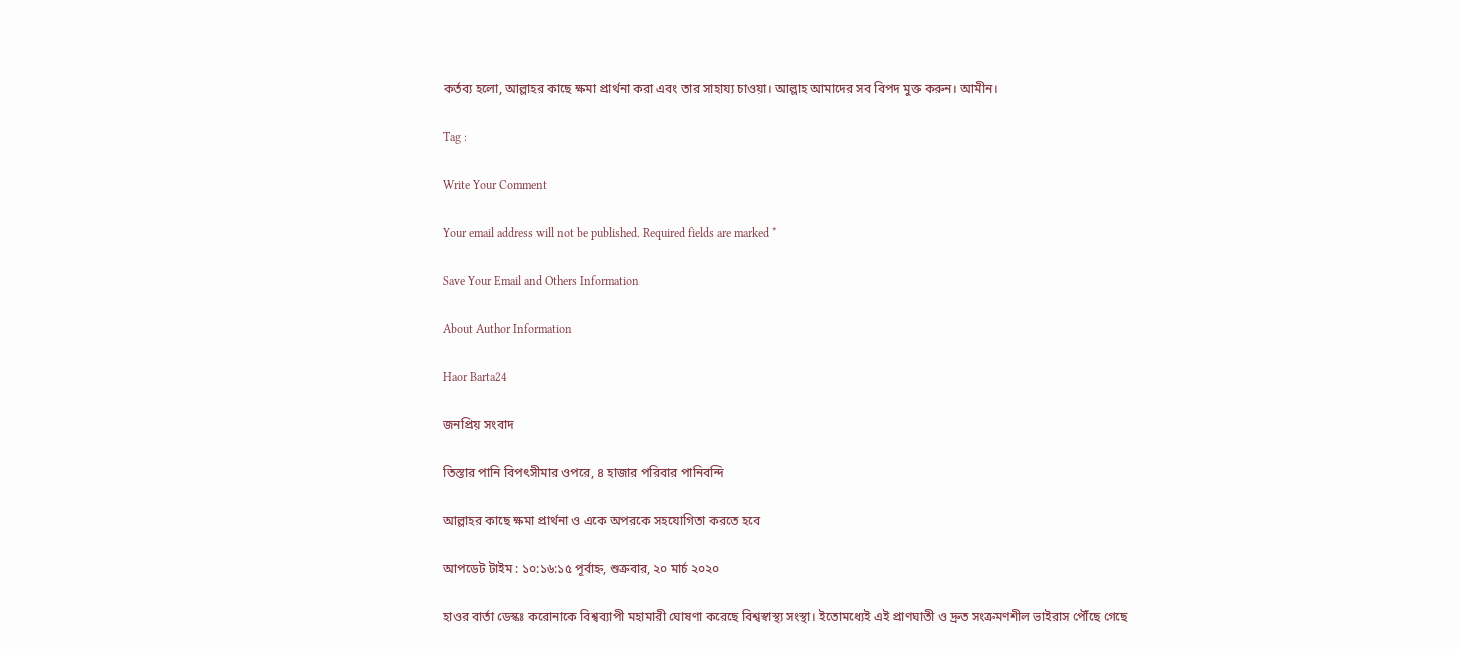কর্তব্য হলো, আল্লাহর কাছে ক্ষমা প্রার্থনা করা এবং তার সাহায্য চাওয়া। আল্লাহ আমাদের সব বিপদ মুক্ত করুন। আমীন।

Tag :

Write Your Comment

Your email address will not be published. Required fields are marked *

Save Your Email and Others Information

About Author Information

Haor Barta24

জনপ্রিয় সংবাদ

তিস্তার পানি বিপৎসীমার ওপরে, ৪ হাজার পরিবার পানিবন্দি

আল্লাহর কাছে ক্ষমা প্রার্থনা ও একে অপরকে সহযোগিতা করতে হবে

আপডেট টাইম : ১০:১৬:১৫ পূর্বাহ্ন, শুক্রবার, ২০ মার্চ ২০২০

হাওর বার্তা ডেস্কঃ করোনাকে বিশ্বব্যাপী মহামারী ঘোষণা করেছে বিশ্বস্বাস্থ্য সংস্থা। ইতোমধ্যেই এই প্রাণঘাতী ও দ্রুত সংক্রমণশীল ভাইরাস পৌঁছে গেছে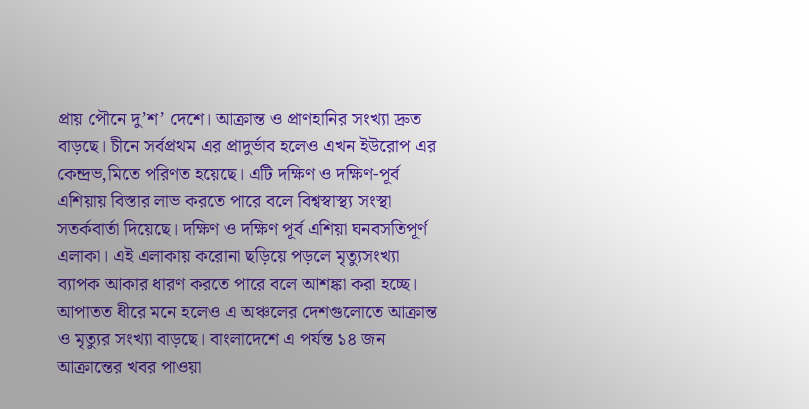প্রায় পৌনে দু’শ’ দেশে। আক্রান্ত ও প্রাণহানির সংখ্যা দ্রুত বাড়ছে। চীনে সর্বপ্রথম এর প্রাদুর্ভাব হলেও এখন ইউরোপ এর কেন্দ্রভ‚মিতে পরিণত হয়েছে। এটি দক্ষিণ ও দক্ষিণ-পূর্ব এশিয়ায় বিস্তার লাভ করতে পারে বলে বিশ্বস্বাস্থ্য সংস্থা সতর্কবার্তা দিয়েছে। দক্ষিণ ও দক্ষিণ পূর্ব এশিয়া ঘনবসতিপূর্ণ এলাকা। এই এলাকায় করোনা ছড়িয়ে পড়লে মৃত্যুসংখ্যা ব্যাপক আকার ধারণ করতে পারে বলে আশঙ্কা করা হচ্ছে। আপাতত ধীরে মনে হলেও এ অঞ্চলের দেশগুলোতে আক্রান্ত ও মৃত্যুর সংখ্যা বাড়ছে। বাংলাদেশে এ পর্যন্ত ১৪ জন আক্রান্তের খবর পাওয়া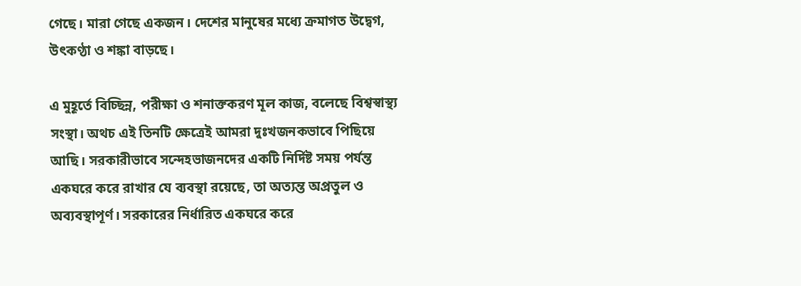গেছে। মারা গেছে একজন। দেশের মানুষের মধ্যে ক্রমাগত উদ্বেগ, উৎকণ্ঠা ও শঙ্কা বাড়ছে।

এ মুহূর্তে বিচ্ছিন্ন, পরীক্ষা ও শনাক্তকরণ মূল কাজ, বলেছে বিশ্বস্বাস্থ্য সংস্থা। অথচ এই তিনটি ক্ষেত্রেই আমরা দুঃখজনকভাবে পিছিয়ে আছি। সরকারীভাবে সন্দেহভাজনদের একটি নির্দিষ্ট সময় পর্যন্ত একঘরে করে রাখার যে ব্যবস্থা রয়েছে, তা অত্যন্ত অপ্রতুল ও অব্যবস্থাপূর্ণ। সরকারের নির্ধারিত একঘরে করে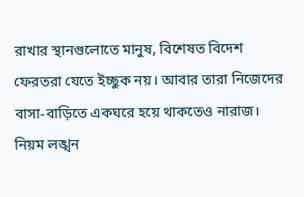রাখার স্থানগুলোতে মানুষ, বিশেষত বিদেশ ফেরতরা যেতে ইচ্ছুক নয়। আবার তারা নিজেদের বাসা-বাড়িতে একঘরে হয়ে থাকতেও নারাজ। নিয়ম লঙ্খন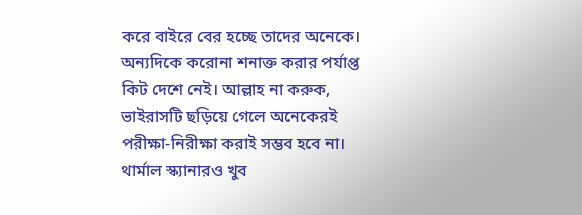করে বাইরে বের হচ্ছে তাদের অনেকে। অন্যদিকে করোনা শনাক্ত করার পর্যাপ্ত কিট দেশে নেই। আল্লাহ না করুক, ভাইরাসটি ছড়িয়ে গেলে অনেকেরই পরীক্ষা-নিরীক্ষা করাই সম্ভব হবে না। থার্মাল স্ক্যানারও খুব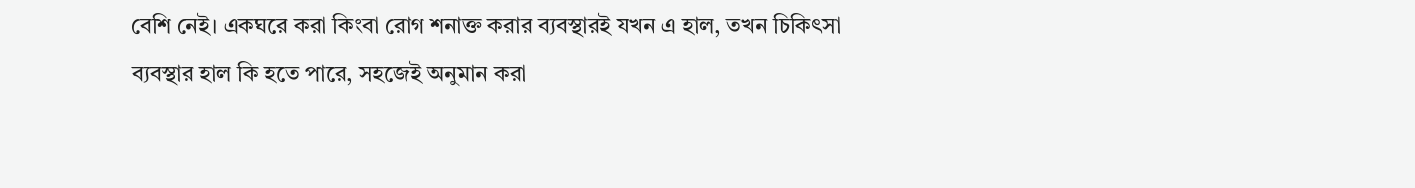বেশি নেই। একঘরে করা কিংবা রোগ শনাক্ত করার ব্যবস্থারই যখন এ হাল, তখন চিকিৎসা ব্যবস্থার হাল কি হতে পারে, সহজেই অনুমান করা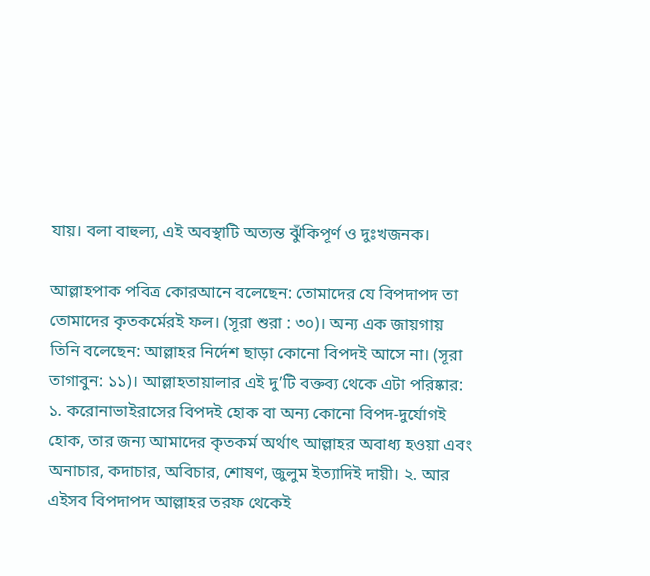যায়। বলা বাহুল্য, এই অবস্থাটি অত্যন্ত ঝুঁকিপূর্ণ ও দুঃখজনক।

আল্লাহপাক পবিত্র কোরআনে বলেছেন: তোমাদের যে বিপদাপদ তা তোমাদের কৃতকর্মেরই ফল। (সূরা শুরা : ৩০)। অন্য এক জায়গায় তিনি বলেছেন: আল্লাহর নির্দেশ ছাড়া কোনো বিপদই আসে না। (সূরা তাগাবুন: ১১)। আল্লাহতায়ালার এই দু’টি বক্তব্য থেকে এটা পরিষ্কার: ১. করোনাভাইরাসের বিপদই হোক বা অন্য কোনো বিপদ-দুর্যোগই হোক, তার জন্য আমাদের কৃতকর্ম অর্থাৎ আল্লাহর অবাধ্য হওয়া এবং অনাচার, কদাচার, অবিচার, শোষণ, জুলুম ইত্যাদিই দায়ী। ২. আর এইসব বিপদাপদ আল্লাহর তরফ থেকেই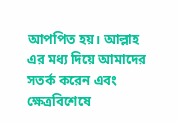আপপিত হয়। আল্লাহ এর মধ্য দিয়ে আমাদের সতর্ক করেন এবং ক্ষেত্রবিশেষে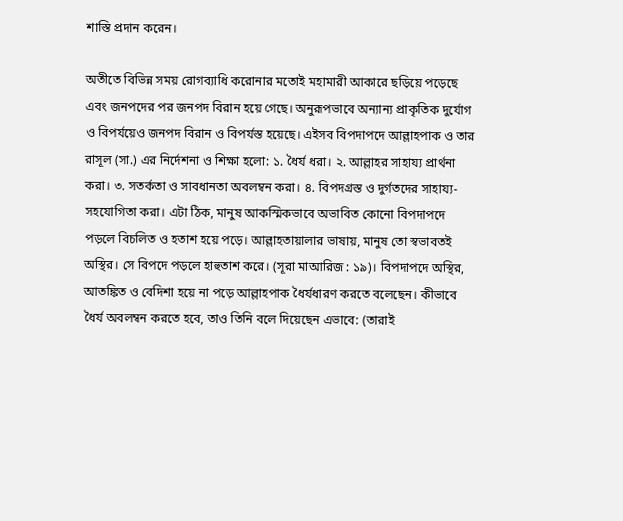শাস্তি প্রদান করেন।

অতীতে বিভিন্ন সময় রোগব্যাধি করোনার মতোই মহামারী আকারে ছড়িয়ে পড়েছে এবং জনপদের পর জনপদ বিরান হয়ে গেছে। অনুরূপভাবে অন্যান্য প্রাকৃতিক দুর্যোগ ও বিপর্যয়েও জনপদ বিরান ও বিপর্যস্ত হয়েছে। এইসব বিপদাপদে আল্লাহপাক ও তার রাসূল (সা.) এর নির্দেশনা ও শিক্ষা হলো: ১. ধৈর্য ধরা। ২. আল্লাহর সাহায্য প্রার্থনা করা। ৩. সতর্কতা ও সাবধানতা অবলম্বন করা। ৪. বিপদগ্রস্ত ও দুর্গতদের সাহায্য-সহযোগিতা করা। এটা ঠিক, মানুষ আকস্মিকভাবে অভাবিত কোনো বিপদাপদে পড়লে বিচলিত ও হতাশ হয়ে পড়ে। আল্লাহতায়ালার ভাষায়, মানুষ তো স্বভাবতই অস্থির। সে বিপদে পড়লে হাহুতাশ করে। (সূরা মাআরিজ : ১৯)। বিপদাপদে অস্থির, আতঙ্কিত ও বেদিশা হয়ে না পড়ে আল্লাহপাক ধৈর্যধারণ করতে বলেছেন। কীভাবে ধৈর্য অবলম্বন করতে হবে, তাও তিনি বলে দিয়েছেন এভাবে: (তারাই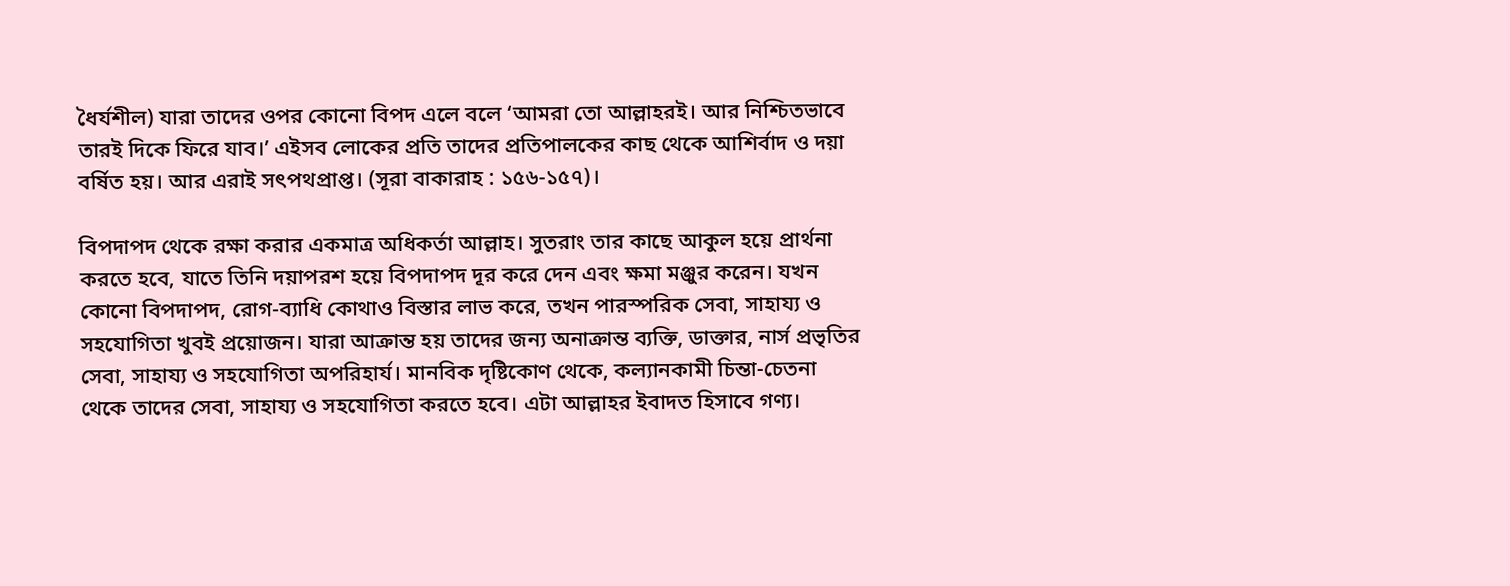ধৈর্যশীল) যারা তাদের ওপর কোনো বিপদ এলে বলে ‘আমরা তো আল্লাহরই। আর নিশ্চিতভাবে তারই দিকে ফিরে যাব।’ এইসব লোকের প্রতি তাদের প্রতিপালকের কাছ থেকে আশির্বাদ ও দয়া বর্ষিত হয়। আর এরাই সৎপথপ্রাপ্ত। (সূরা বাকারাহ : ১৫৬-১৫৭)।

বিপদাপদ থেকে রক্ষা করার একমাত্র অধিকর্তা আল্লাহ। সুতরাং তার কাছে আকুল হয়ে প্রার্থনা করতে হবে, যাতে তিনি দয়াপরশ হয়ে বিপদাপদ দূর করে দেন এবং ক্ষমা মঞ্জুর করেন। যখন কোনো বিপদাপদ, রোগ-ব্যাধি কোথাও বিস্তার লাভ করে, তখন পারস্পরিক সেবা, সাহায্য ও সহযোগিতা খুবই প্রয়োজন। যারা আক্রান্ত হয় তাদের জন্য অনাক্রান্ত ব্যক্তি, ডাক্তার, নার্স প্রভৃতির সেবা, সাহায্য ও সহযোগিতা অপরিহার্য। মানবিক দৃষ্টিকোণ থেকে, কল্যানকামী চিন্তা-চেতনা থেকে তাদের সেবা, সাহায্য ও সহযোগিতা করতে হবে। এটা আল্লাহর ইবাদত হিসাবে গণ্য।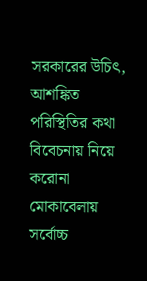সরকারের উচিৎ, আশঙ্কিত পরিস্থিতির কথা বিবেচনায় নিয়ে করোনা মোকাবেলায় সর্বোচ্চ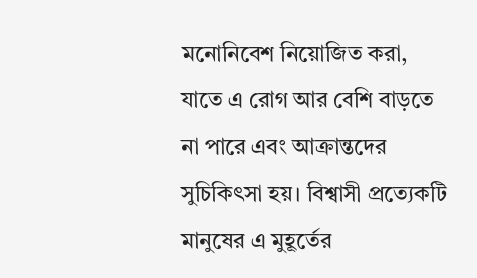মনোনিবেশ নিয়োজিত করা, যাতে এ রোগ আর বেশি বাড়তে না পারে এবং আক্রান্তদের সুচিকিৎসা হয়। বিশ্বাসী প্রত্যেকটি মানুষের এ মুহূর্তের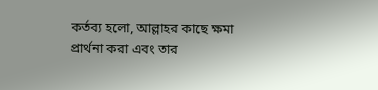কর্তব্য হলো, আল্লাহর কাছে ক্ষমা প্রার্থনা করা এবং তার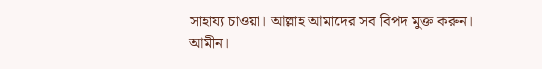সাহায্য চাওয়া। আল্লাহ আমাদের সব বিপদ মুক্ত করুন। আমীন।